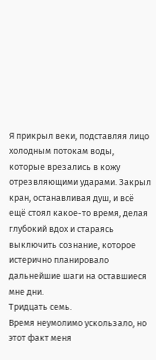Я прикрыл веки, подставляя лицо холодным потокам воды, которые врезались в кожу отрезвляющими ударами. Закрыл кран, останавливая душ, и всё ещё стоял какое-то время, делая глубокий вдох и стараясь выключить сознание, которое истерично планировало дальнейшие шаги на оставшиеся мне дни.
Тридцать семь.
Время неумолимо ускользало, но этот факт меня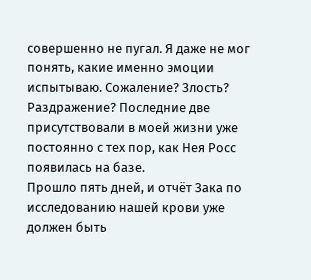совершенно не пугал. Я даже не мог понять, какие именно эмоции испытываю. Сожаление? Злость? Раздражение? Последние две присутствовали в моей жизни уже постоянно с тех пор, как Нея Росс появилась на базе.
Прошло пять дней, и отчёт Зака по исследованию нашей крови уже должен быть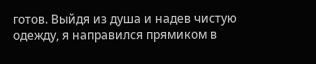готов. Выйдя из душа и надев чистую одежду, я направился прямиком в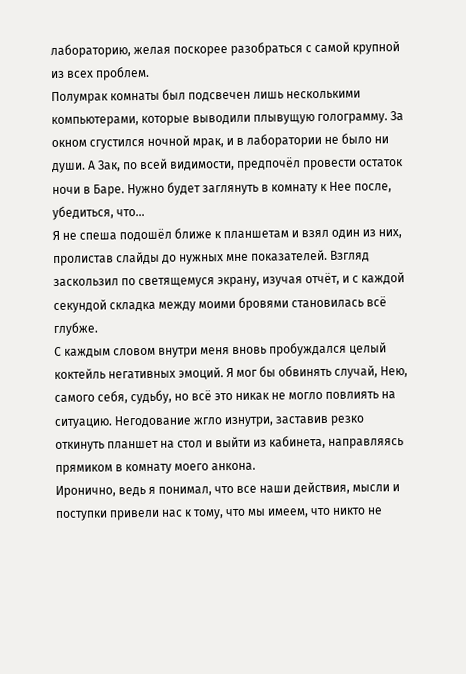лабораторию, желая поскорее разобраться с самой крупной из всех проблем.
Полумрак комнаты был подсвечен лишь несколькими компьютерами, которые выводили плывущую голограмму. За окном сгустился ночной мрак, и в лаборатории не было ни души. А Зак, по всей видимости, предпочёл провести остаток ночи в Баре. Нужно будет заглянуть в комнату к Нее после, убедиться, что…
Я не спеша подошёл ближе к планшетам и взял один из них, пролистав слайды до нужных мне показателей. Взгляд заскользил по светящемуся экрану, изучая отчёт, и с каждой секундой складка между моими бровями становилась всё глубже.
С каждым словом внутри меня вновь пробуждался целый коктейль негативных эмоций. Я мог бы обвинять случай, Нею, самого себя, судьбу, но всё это никак не могло повлиять на ситуацию. Негодование жгло изнутри, заставив резко откинуть планшет на стол и выйти из кабинета, направляясь прямиком в комнату моего анкона.
Иронично, ведь я понимал, что все наши действия, мысли и поступки привели нас к тому, что мы имеем, что никто не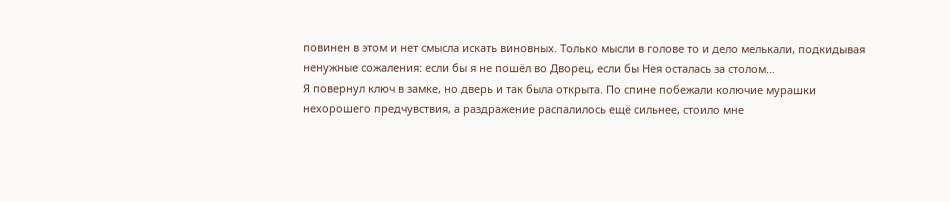повинен в этом и нет смысла искать виновных. Только мысли в голове то и дело мелькали, подкидывая ненужные сожаления: если бы я не пошёл во Дворец, если бы Нея осталась за столом…
Я повернул ключ в замке, но дверь и так была открыта. По спине побежали колючие мурашки нехорошего предчувствия, а раздражение распалилось ещё сильнее, стоило мне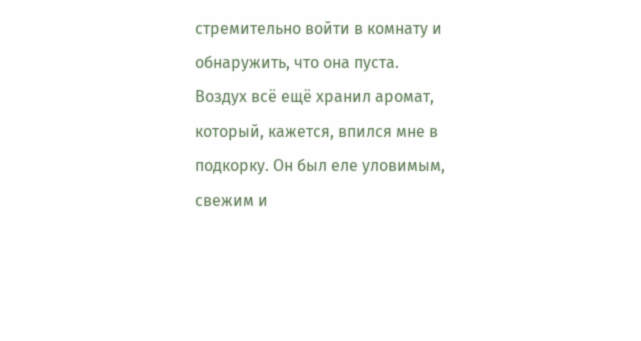стремительно войти в комнату и обнаружить, что она пуста.
Воздух всё ещё хранил аромат, который, кажется, впился мне в подкорку. Он был еле уловимым, свежим и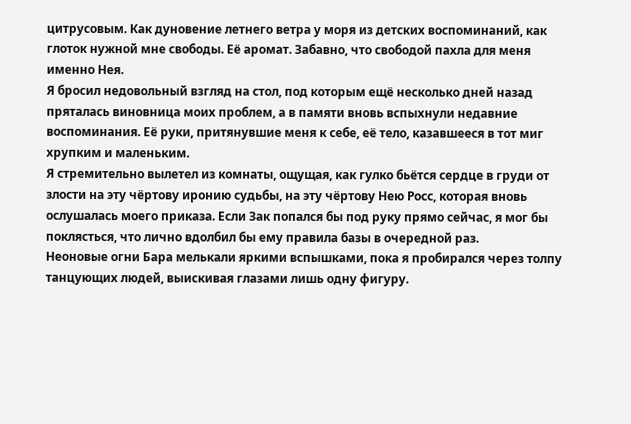цитрусовым. Как дуновение летнего ветра у моря из детских воспоминаний, как глоток нужной мне свободы. Её аромат. Забавно, что свободой пахла для меня именно Нея.
Я бросил недовольный взгляд на стол, под которым ещё несколько дней назад пряталась виновница моих проблем, а в памяти вновь вспыхнули недавние воспоминания. Её руки, притянувшие меня к себе, её тело, казавшееся в тот миг хрупким и маленьким.
Я стремительно вылетел из комнаты, ощущая, как гулко бьётся сердце в груди от злости на эту чёртову иронию судьбы, на эту чёртову Нею Росс, которая вновь ослушалась моего приказа. Если Зак попался бы под руку прямо сейчас, я мог бы поклясться, что лично вдолбил бы ему правила базы в очередной раз.
Неоновые огни Бара мелькали яркими вспышками, пока я пробирался через толпу танцующих людей, выискивая глазами лишь одну фигуру.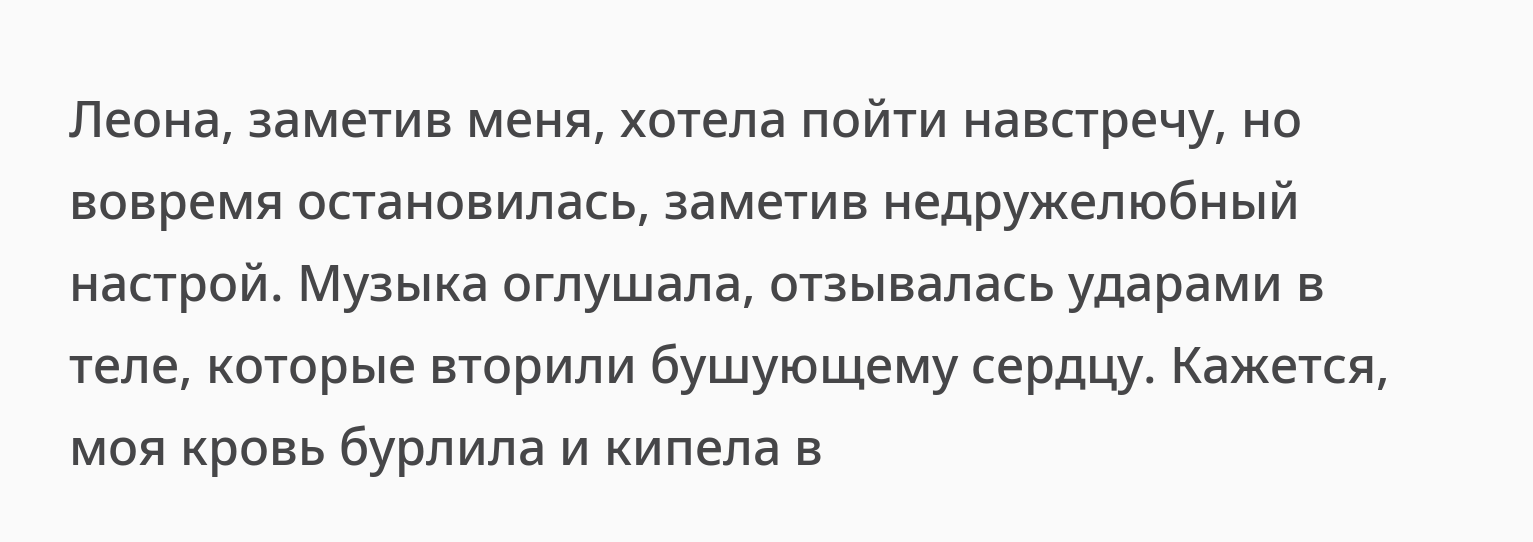Леона, заметив меня, хотела пойти навстречу, но вовремя остановилась, заметив недружелюбный настрой. Музыка оглушала, отзывалась ударами в теле, которые вторили бушующему сердцу. Кажется, моя кровь бурлила и кипела в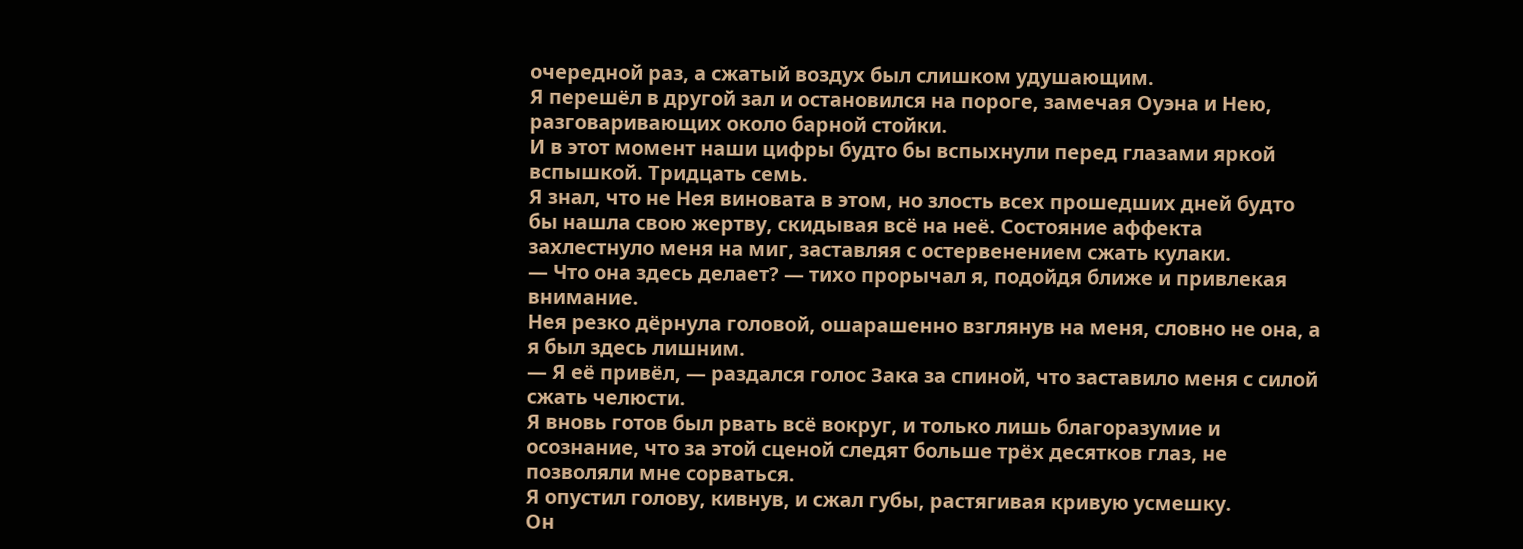очередной раз, а сжатый воздух был слишком удушающим.
Я перешёл в другой зал и остановился на пороге, замечая Оуэна и Нею, разговаривающих около барной стойки.
И в этот момент наши цифры будто бы вспыхнули перед глазами яркой вспышкой. Тридцать семь.
Я знал, что не Нея виновата в этом, но злость всех прошедших дней будто бы нашла свою жертву, скидывая всё на неё. Состояние аффекта захлестнуло меня на миг, заставляя с остервенением сжать кулаки.
— Что она здесь делает? — тихо прорычал я, подойдя ближе и привлекая внимание.
Нея резко дёрнула головой, ошарашенно взглянув на меня, словно не она, а я был здесь лишним.
— Я её привёл, — раздался голос Зака за спиной, что заставило меня с силой сжать челюсти.
Я вновь готов был рвать всё вокруг, и только лишь благоразумие и осознание, что за этой сценой следят больше трёх десятков глаз, не позволяли мне сорваться.
Я опустил голову, кивнув, и сжал губы, растягивая кривую усмешку.
Он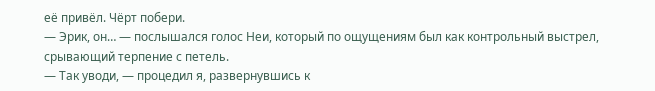её привёл. Чёрт побери.
— Эрик, он… — послышался голос Неи, который по ощущениям был как контрольный выстрел, срывающий терпение с петель.
— Так уводи, — процедил я, развернувшись к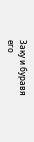Заку и буравя его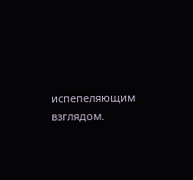испепеляющим взглядом.